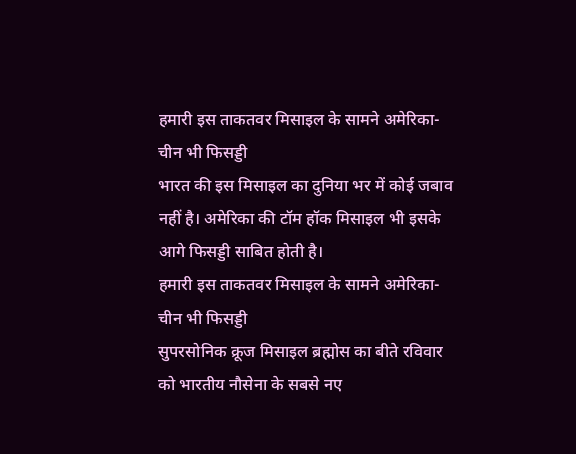हमारी इस ताकतवर मिसाइल के सामने अमेरिका-चीन भी फिसड्डी
भारत की इस मिसाइल का दुनिया भर में कोई जबाव नहीं है। अमेरिका की टॉम हॉक मिसाइल भी इसके आगे फिसड्डी साबित होती है।
हमारी इस ताकतवर मिसाइल के सामने अमेरिका-चीन भी फिसड्डी
सुपरसोनिक क्रूज मिसाइल ब्रह्मोस का बीते रविवार को भारतीय नौसेना के सबसे नए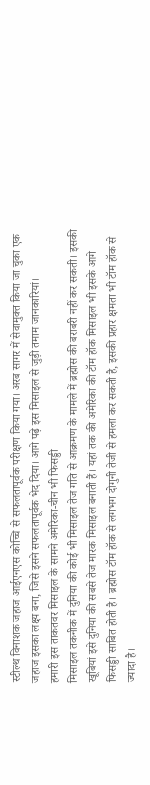स्टील्थ विनाशक जहाज आईएनएस कोच्चि से सफलतापूर्वक परीक्षण किया गया। अरब सागर में सेवामुक्त किया जा चुका एक जहाज इसका लक्ष्य बना, जिसे इसने सफलतापूर्वक भेद दिया। आगे पढ़े इस मिसाइल से जुड़ी तमाम जानकारियां।
हमारी इस ताकतवर मिसाइल के सामने अमेरिका-चीन भी फिसड्डी
मिसाइल तकनीक में दुनिया की कोई भी मिसाइल तेज गति से आक्रमण के मामले में ब्रह्मोस की बराबरी नहीं कर सकती। इसकी खूबियां इसे दुनिया की सबसे तेज मारक मिसाइल बनाती हैं। यहां तक की अमेरिका की टॉम हॉक मिसाइल भी इसके आगे फिसड्डी साबित होती है। ब्रह्मोस टॉम हॉक से लगभग दोगुनी तेजी से हमला कर सकती है, इसकी प्रहार क्षमता भी टॉम हॉक से ज्यादा है।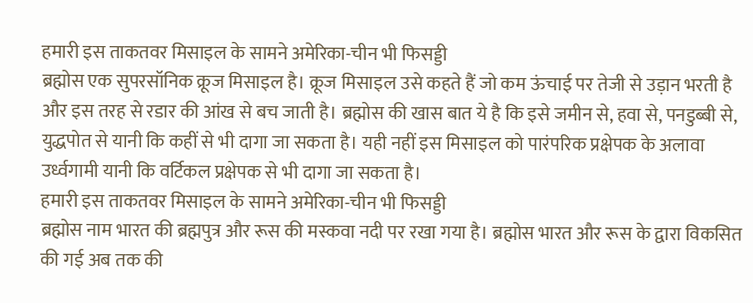हमारी इस ताकतवर मिसाइल के सामने अमेरिका-चीन भी फिसड्डी
ब्रह्मोस एक सुपरसॉनिक क्रूज मिसाइल है। क्रूज मिसाइल उसे कहते हैं जो कम ऊंचाई पर तेजी से उड़ान भरती है और इस तरह से रडार की आंख से बच जाती है। ब्रह्मोस की खास बात ये है कि इसे जमीन से, हवा से, पनडुब्बी से, युद्धपोत से यानी कि कहीं से भी दागा जा सकता है। यही नहीं इस मिसाइल को पारंपरिक प्रक्षेपक के अलावा उर्ध्वगामी यानी कि वर्टिकल प्रक्षेपक से भी दागा जा सकता है।
हमारी इस ताकतवर मिसाइल के सामने अमेरिका-चीन भी फिसड्डी
ब्रह्मोस नाम भारत की ब्रह्मपुत्र और रूस की मस्कवा नदी पर रखा गया है। ब्रह्मोस भारत और रूस के द्वारा विकसित की गई अब तक की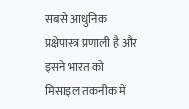सबसे आधुनिक प्रक्षेपास्त्र प्रणाली है और इसने भारत को मिसाइल तकनीक में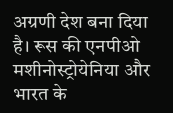अग्रणी देश बना दिया है। रूस की एनपीओ मशीनोस्ट्रोयेनिया और भारत के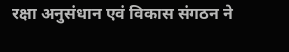रक्षा अनुसंधान एवं विकास संगठन ने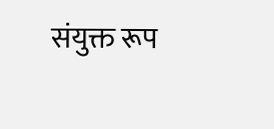संयुक्त रूप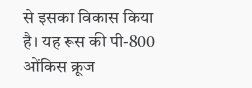से इसका विकास किया है। यह रूस की पी-800 ओंकिस क्रूज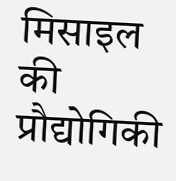मिसाइल की प्रौद्योगिकी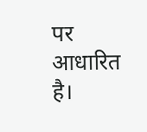पर आधारित है।